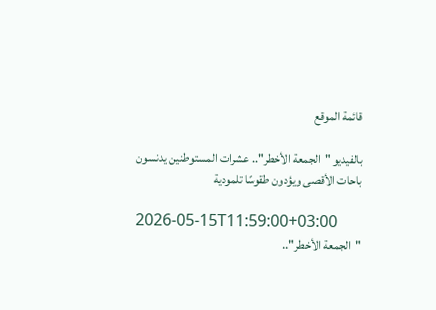قائمة الموقع

بالفيديو "الجمعة الأخطر".. عشرات المستوطنين يدنسون باحات الأقصى ويؤدون طقوسًا تلمودية

2026-05-15T11:59:00+03:00
"الجمعة الأخطر"..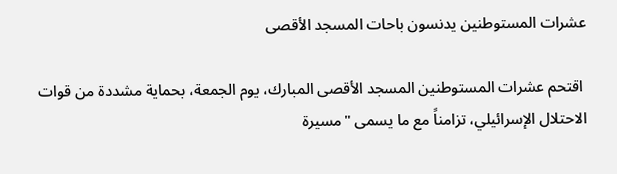عشرات المستوطنين يدنسون باحات المسجد الأقصى

 اقتحم عشرات المستوطنين المسجد الأقصى المبارك، يوم الجمعة، بحماية مشددة من قوات الاحتلال الإسرائيلي، تزامناً مع ما يسمى "مسيرة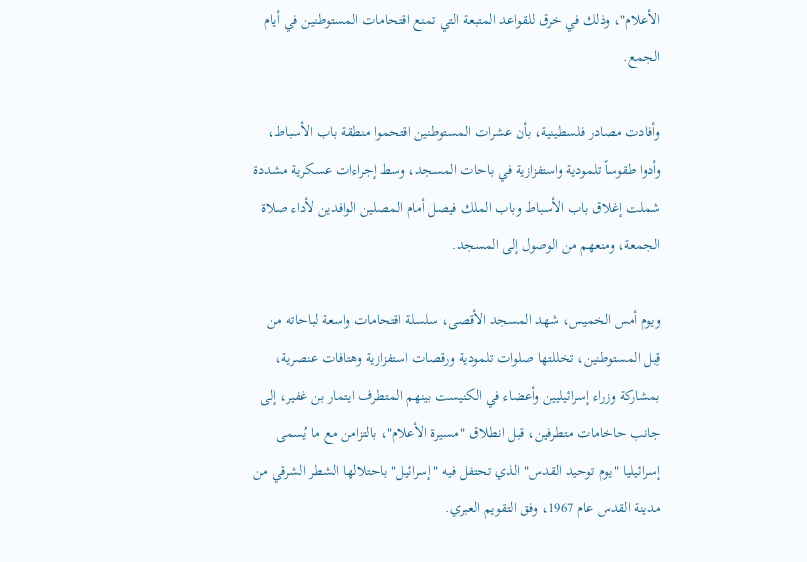الأعلام"، وذلك في خرق للقواعد المتبعة التي تمنع اقتحامات المستوطنين في أيام الجمع.

وأفادت مصادر فلسطينية، بأن عشرات المستوطنين اقتحموا منطقة باب الأسباط، وأدوا طقوساً تلمودية واستفزازية في باحات المسجد، وسط إجراءات عسكرية مشددة شملت إغلاق باب الأسباط وباب الملك فيصل أمام المصلين الوافدين لأداء صلاة الجمعة، ومنعهم من الوصول إلى المسجد.

ويوم أمس الخميس، شهد المسجد الأقصى، سلسلة اقتحامات واسعة لباحاته من قِبل المستوطنين، تخللتها صلوات تلمودية ورقصات استفزازية وهتافات عنصرية، بمشاركة وزراء إسرائيليين وأعضاء في الكنيست بينهم المتطرف ايتمار بن غفير، إلى جانب حاخامات متطرفين، قبل انطلاق "مسيرة الأعلام"، بالتزامن مع ما يُسمى إسرائيليا "يوم توحيد القدس" الذي تحتفل فيه "إسرائيل" باحتلالها الشطر الشرقي من مدينة القدس عام 1967، وفق التقويم العبري.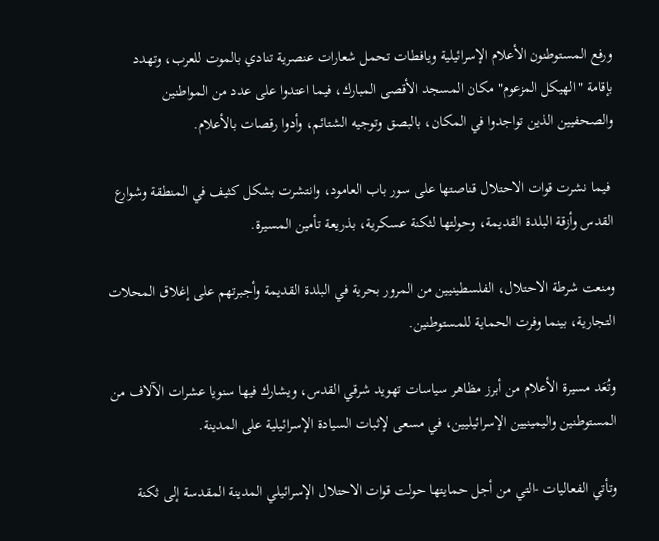ورفع المستوطنون الأعلام الإسرائيلية ويافطات تحمل شعارات عنصرية تنادي بالموت للعرب، وتهدد بإقامة "الهيكل المزعوم" مكان المسجد الأقصى المبارك، فيما اعتدوا على عدد من المواطنين والصحفيين الذين تواجدوا في المكان، بالبصق وتوجيه الشتائم، وأدوا رقصات بالأعلام.

 فيما نشرت قوات الاحتلال قناصتها على سور باب العامود، وانتشرت بشكل كثيف في المنطقة وشوارع القدس وأزقة البلدة القديمة، وحولتها لثكنة عسكرية، بذريعة تأمين المسيرة.

ومنعت شرطة الاحتلال، الفلسطينيين من المرور بحرية في البلدة القديمة وأجبرتهم على إغلاق المحلات التجارية، بينما وفرت الحماية للمستوطنين.

وتُعَد مسيرة الأعلام من أبرز مظاهر سياسات تهويد شرقي القدس، ويشارك فيها سنويا عشرات الآلاف من المستوطنين واليمينيين الإسرائيليين، في مسعى لإثبات السيادة الإسرائيلية على المدينة.

وتأتي الفعاليات -التي من أجل حمايتها حولت قوات الاحتلال الإسرائيلي المدينة المقدسة إلى ثكنة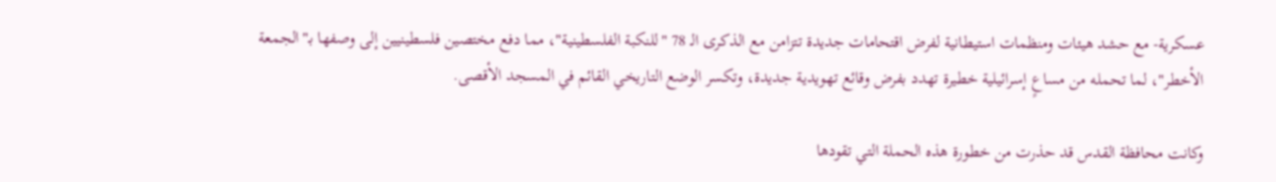عسكرية- مع حشد هيئات ومنظمات استيطانية لفرض اقتحامات جديدة تتزامن مع الذكرى الـ 78 "للنكبة الفلسطينية"، مما دفع مختصين فلسطينيين إلى وصفها بـ"الجمعة الأخطر"، لما تحمله من مساعٍ إسرائيلية خطيرة تهدد بفرض وقائع تهويدية جديدة، وتكسر الوضع التاريخي القائم في المسجد الأقصى.

وكانت محافظة القدس قد حذرت من خطورة هذه الحملة التي تقودها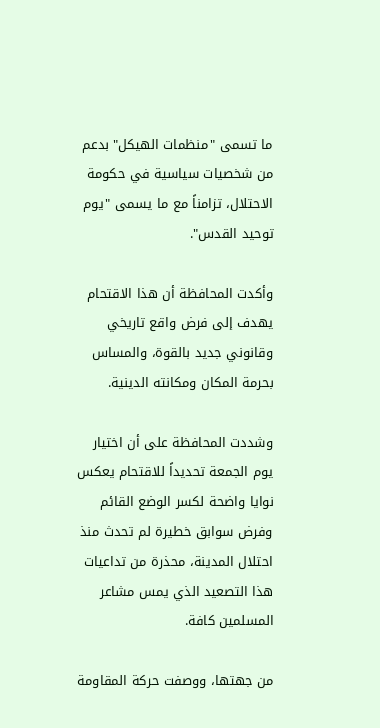ما تسمى "منظمات الهيكل" بدعم من شخصيات سياسية في حكومة الاحتلال، تزامناً مع ما يسمى "يوم توحيد القدس".

وأكدت المحافظة أن هذا الاقتحام يهدف إلى فرض واقع تاريخي وقانوني جديد بالقوة، والمساس بحرمة المكان ومكانته الدينية.

وشددت المحافظة على أن اختيار يوم الجمعة تحديداً للاقتحام يعكس نوايا واضحة لكسر الوضع القائم وفرض سوابق خطيرة لم تحدث منذ احتلال المدينة، محذرة من تداعيات هذا التصعيد الذي يمس مشاعر المسلمين كافة.

من جهتها، ووصفت حركة المقاومة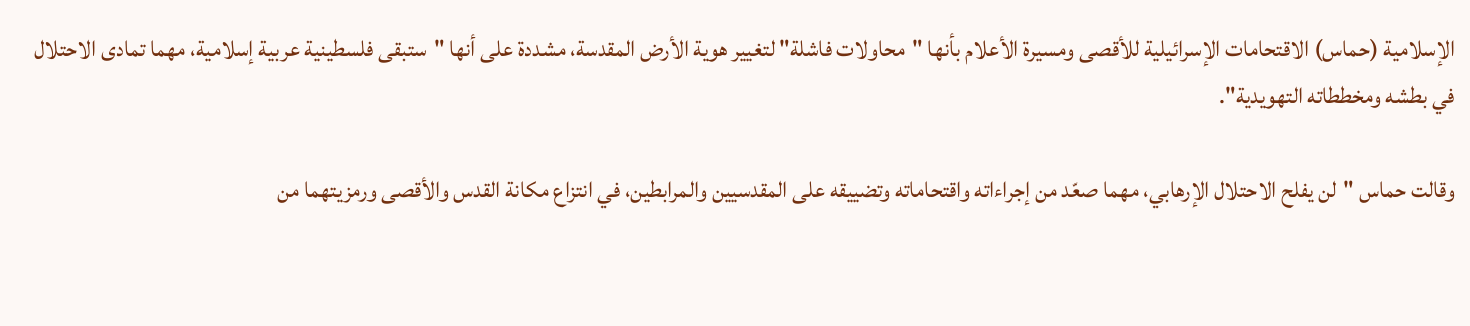الإسلامية (حماس) الاقتحامات الإسرائيلية للأقصى ومسيرة الأعلام بأنها "محاولات فاشلة" لتغيير هوية الأرض المقدسة، مشددة على أنها "ستبقى فلسطينية عربية إسلامية، مهما تمادى الاحتلال في بطشه ومخططاته التهويدية".

وقالت حماس "لن يفلح الاحتلال الإرهابي، مهما صعّد من إجراءاته واقتحاماته وتضييقه على المقدسيين والمرابطين، في انتزاع مكانة القدس والأقصى ورمزيتهما من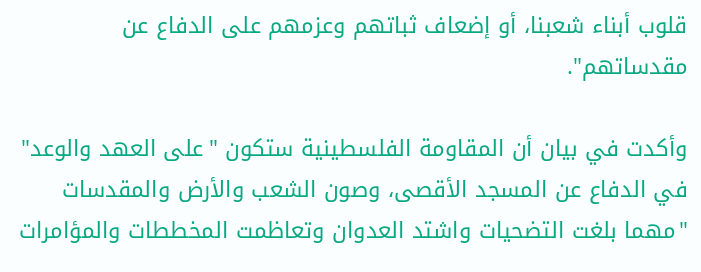قلوب أبناء شعبنا، أو إضعاف ثباتهم وعزمهم على الدفاع عن مقدساتهم".

وأكدت في بيان أن المقاومة الفلسطينية ستكون "على العهد والوعد" في الدفاع عن المسجد الأقصى، وصون الشعب والأرض والمقدسات "مهما بلغت التضحيات واشتد العدوان وتعاظمت المخططات والمؤامرات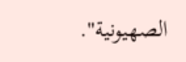الصهيونية".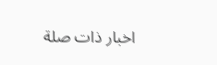اخبار ذات صلة